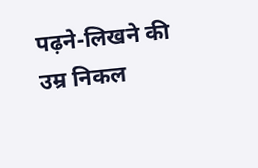पढ़ने-लिखने की उम्र निकल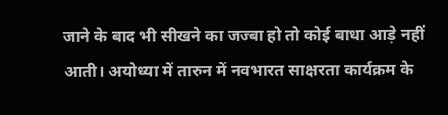जाने के बाद भी सीखने का जज्बा हो तो कोई बाधा आड़े नहीं आती। अयोध्या में तारुन में नवभारत साक्षरता कार्यक्रम के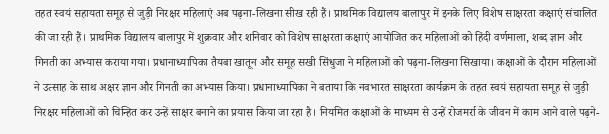तहत स्वयं सहायता समूह से जुड़ी निरक्षर महिलाएं अब पढ़ना-लिखना सीख रही हैं। प्राथमिक विद्यालय बालापुर में इनके लिए विशेष साक्षरता कक्षाएं संचालित की जा रही हैं। प्राथमिक विद्यालय बालापुर में शुक्रवार और शनिवार को विशेष साक्षरता कक्षाएं आयोजित कर महिलाओं को हिंदी वर्णमाला, शब्द ज्ञान और गिनती का अभ्यास कराया गया। प्रधानाध्यापिका तैयबा खातून और समूह सखी सिंधुजा ने महिलाओं को पढ़ना-लिखना सिखाया। कक्षाओं के दौरान महिलाओं ने उत्साह के साथ अक्षर ज्ञान और गिनती का अभ्यास किया। प्रधानाध्यापिका ने बताया कि नवभारत साक्षरता कार्यक्रम के तहत स्वयं सहायता समूह से जुड़ी निरक्षर महिलाओं को चिन्हित कर उन्हें साक्षर बनाने का प्रयास किया जा रहा है। नियमित कक्षाओं के माध्यम से उन्हें रोजमर्रा के जीवन में काम आने वाले पढ़ने-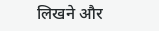लिखने और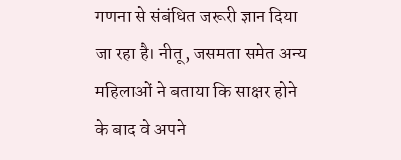गणना से संबंधित जरूरी ज्ञान दिया जा रहा है। नीतू, जसमता समेत अन्य महिलाओं ने बताया कि साक्षर होने के बाद वे अपने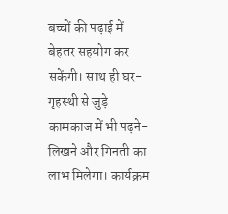बच्चों की पढ़ाई में बेहतर सहयोग कर सकेंगी। साथ ही घर-गृहस्थी से जुड़े कामकाज में भी पढ़ने-लिखने और गिनती का लाभ मिलेगा। कार्यक्रम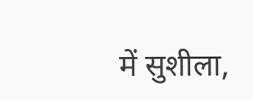में सुशीला,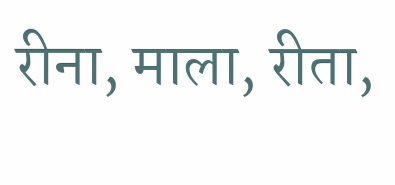रीना, माला, रीता,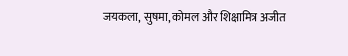जयकला, सुषमा, कोमल और शिक्षामित्र अजीत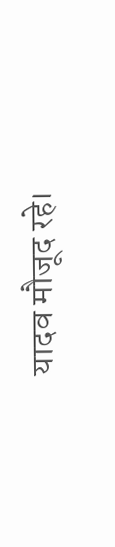यादव मौजूद रहे।